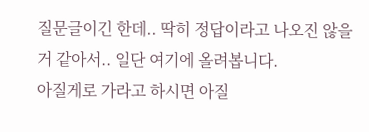질문글이긴 한데.. 딱히 정답이라고 나오진 않을거 같아서.. 일단 여기에 올려봅니다.
아질게로 가라고 하시면 아질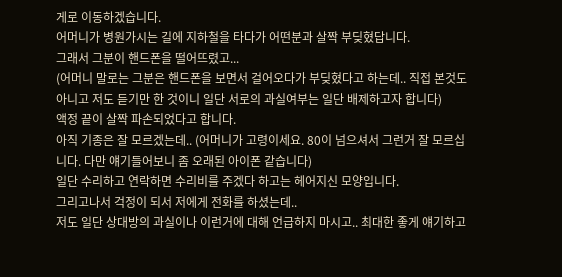게로 이동하겠습니다.
어머니가 병원가시는 길에 지하철을 타다가 어떤분과 살짝 부딪혔답니다.
그래서 그분이 핸드폰을 떨어뜨렸고...
(어머니 말로는 그분은 핸드폰을 보면서 걸어오다가 부딪혔다고 하는데.. 직접 본것도 아니고 저도 듣기만 한 것이니 일단 서로의 과실여부는 일단 배제하고자 합니다)
액정 끝이 살짝 파손되었다고 합니다.
아직 기종은 잘 모르겠는데.. (어머니가 고령이세요. 80이 넘으셔서 그런거 잘 모르십니다. 다만 얘기들어보니 좀 오래된 아이폰 같습니다)
일단 수리하고 연락하면 수리비를 주겠다 하고는 헤어지신 모양입니다.
그리고나서 걱정이 되서 저에게 전화를 하셨는데..
저도 일단 상대방의 과실이나 이런거에 대해 언급하지 마시고.. 최대한 좋게 얘기하고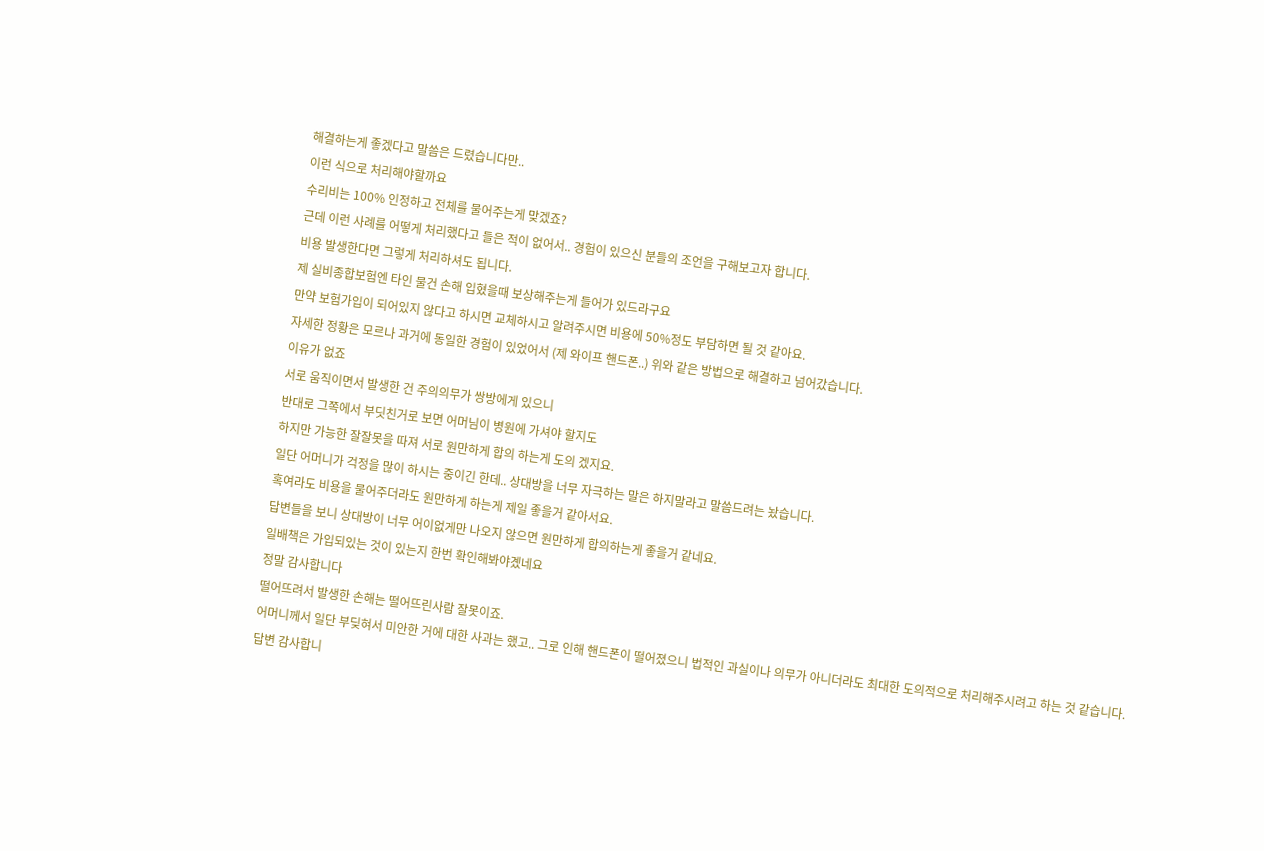해결하는게 좋겠다고 말씀은 드렸습니다만..
이런 식으로 처리해야할까요
수리비는 100% 인정하고 전체를 물어주는게 맞겠죠?
근데 이런 사례를 어떻게 처리했다고 들은 적이 없어서.. 경험이 있으신 분들의 조언을 구해보고자 합니다.
비용 발생한다면 그렇게 처리하셔도 됩니다.
제 실비종합보험엔 타인 물건 손해 입혔을때 보상해주는게 들어가 있드라구요
만약 보험가입이 되어있지 않다고 하시면 교체하시고 알려주시면 비용에 50%정도 부담하면 될 것 같아요.
자세한 정황은 모르나 과거에 동일한 경험이 있었어서 (제 와이프 핸드폰..) 위와 같은 방법으로 해결하고 넘어갔습니다.
이유가 없죠
서로 움직이면서 발생한 건 주의의무가 쌍방에게 있으니
반대로 그쪽에서 부딧친거로 보면 어머님이 병원에 가셔야 할지도
하지만 가능한 잘잘못을 따져 서로 원만하게 합의 하는게 도의 겠지요.
일단 어머니가 걱정을 많이 하시는 중이긴 한데.. 상대방을 너무 자극하는 말은 하지말라고 말씀드려는 놨습니다.
혹여라도 비용을 물어주더라도 원만하게 하는게 제일 좋을거 같아서요.
답변들을 보니 상대방이 너무 어이없게만 나오지 않으면 원만하게 합의하는게 좋을거 같네요.
일배책은 가입되있는 것이 있는지 한번 확인해봐야곘네요
정말 감사합니다
떨어뜨려서 발생한 손해는 떨어뜨린사람 잘못이죠.
어머니께서 일단 부딪혀서 미안한 거에 대한 사과는 했고.. 그로 인해 핸드폰이 떨어졌으니 법적인 과실이나 의무가 아니더라도 최대한 도의적으로 처리해주시려고 하는 것 같습니다.
답변 감사합니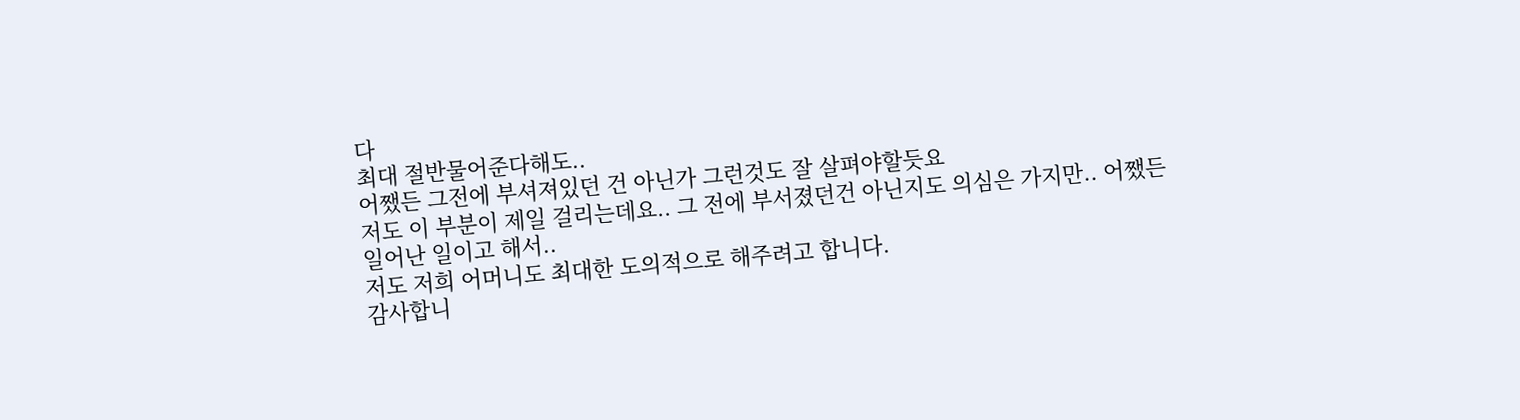다
최대 절반물어준다해도..
어쨌든 그전에 부셔져있던 건 아닌가 그런것도 잘 살펴야할듯요
저도 이 부분이 제일 걸리는데요.. 그 전에 부서졌던건 아닌지도 의심은 가지만.. 어쨌든 일어난 일이고 해서..
저도 저희 어머니도 최대한 도의적으로 해주려고 합니다.
감사합니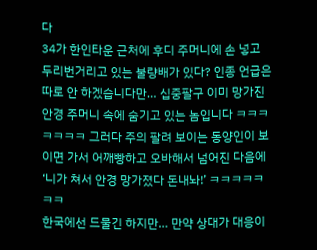다
34가 한인타운 근처에 후디 주머니에 손 넣고 두리번거리고 있는 불량배가 있다? 인종 언급은 따로 안 하겠습니다만… 십중팔구 이미 망가진 안경 주머니 속에 숨기고 있는 놈입니다 ㅋㅋㅋㅋㅋㅋㅋ 그러다 주의 팔려 보이는 동양인이 보이면 가서 어깨빵하고 오바해서 넘어진 다음에 ‘니가 쳐서 안경 망가졌다 돈내놔!’ ㅋㅋㅋㅋㅋㅋㅋ
한국에선 드물긴 하지만… 만약 상대가 대응이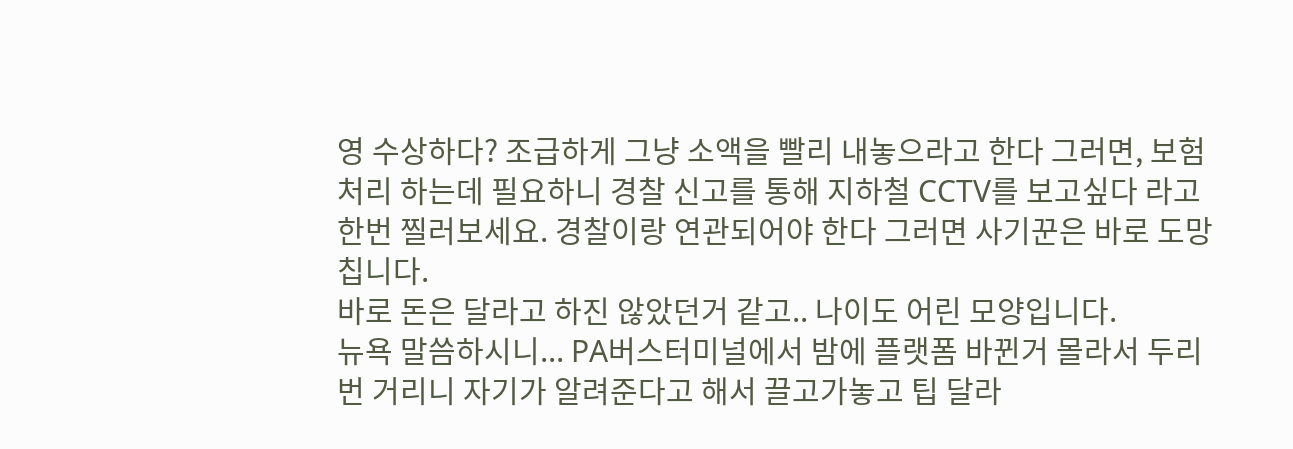영 수상하다? 조급하게 그냥 소액을 빨리 내놓으라고 한다 그러면, 보험처리 하는데 필요하니 경찰 신고를 통해 지하철 CCTV를 보고싶다 라고 한번 찔러보세요. 경찰이랑 연관되어야 한다 그러면 사기꾼은 바로 도망칩니다.
바로 돈은 달라고 하진 않았던거 같고.. 나이도 어린 모양입니다.
뉴욕 말씀하시니... PA버스터미널에서 밤에 플랫폼 바뀐거 몰라서 두리번 거리니 자기가 알려준다고 해서 끌고가놓고 팁 달라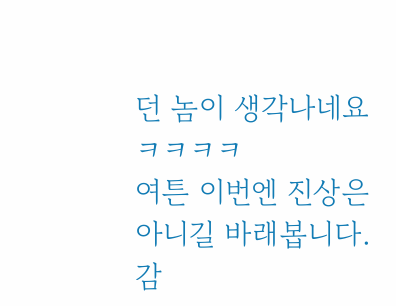던 놈이 생각나네요 ㅋㅋㅋㅋ
여튼 이번엔 진상은 아니길 바래봅니다.
감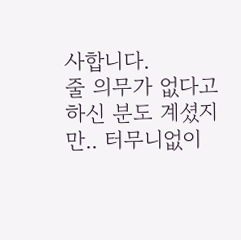사합니다.
줄 의무가 없다고 하신 분도 계셨지만.. 터무니없이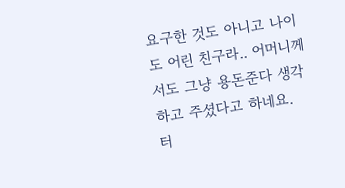요구한 것도 아니고 나이도 어린 친구라.. 어머니께서도 그냥 용돈준다 생각하고 주셨다고 하네요.
터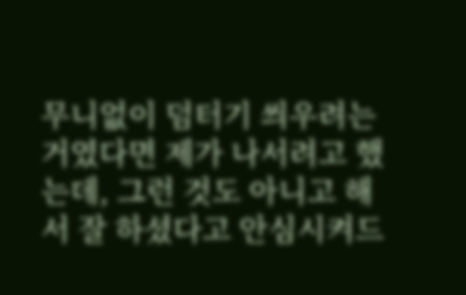무니없이 덤터기 씌우려는 거였다면 제가 나서려고 했는데, 그런 것도 아니고 해서 잘 하셨다고 안심시켜드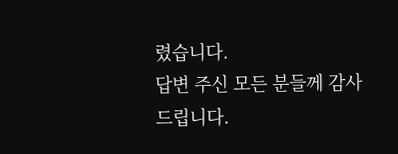렸습니다.
답변 주신 모든 분들께 감사드립니다.